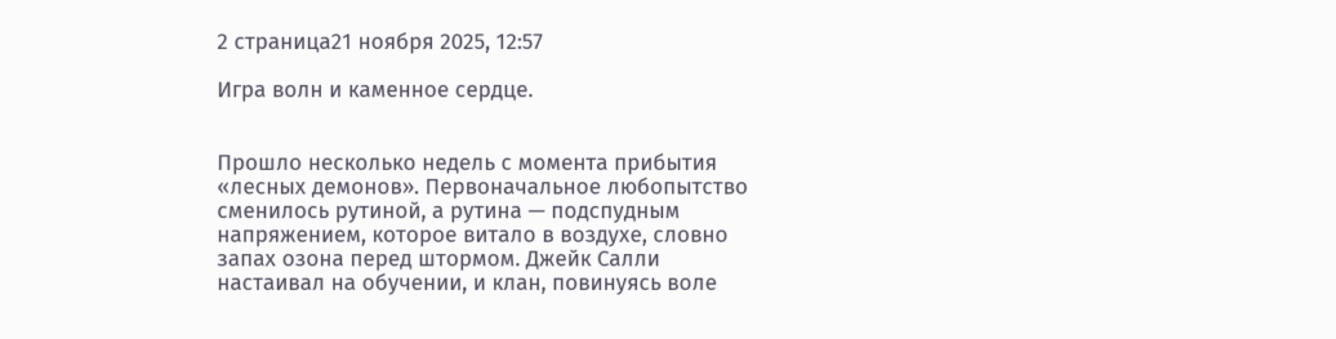2 страница21 ноября 2025, 12:57

Игра волн и каменное сердце.


Прошло несколько недель с момента прибытия «лесных демонов». Первоначальное любопытство сменилось рутиной, а рутина — подспудным напряжением, которое витало в воздухе, словно запах озона перед штормом. Джейк Салли настаивал на обучении, и клан, повинуясь воле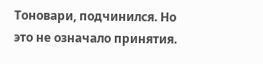Тоновари, подчинился. Но это не означало принятия.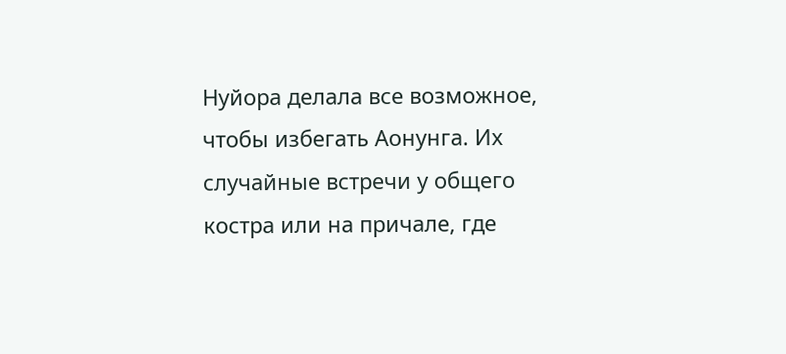Нуйора делала все возможное, чтобы избегать Аонунга. Их случайные встречи у общего костра или на причале, где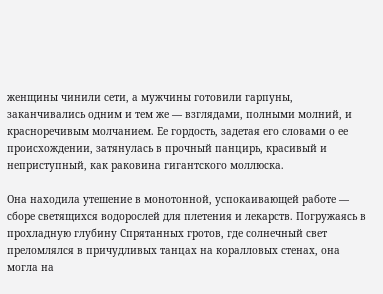женщины чинили сети, а мужчины готовили гарпуны, заканчивались одним и тем же — взглядами, полными молний, и красноречивым молчанием. Ее гордость, задетая его словами о ее происхождении, затянулась в прочный панцирь, красивый и неприступный, как раковина гигантского моллюска.

Она находила утешение в монотонной, успокаивающей работе — сборе светящихся водорослей для плетения и лекарств. Погружаясь в прохладную глубину Спрятанных гротов, где солнечный свет преломлялся в причудливых танцах на коралловых стенах, она могла на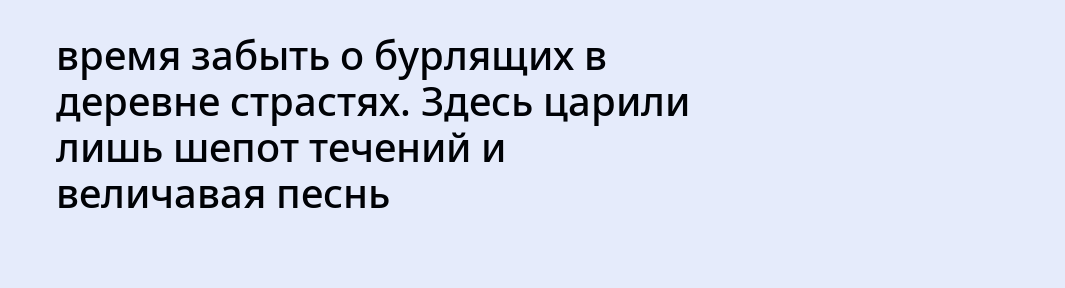время забыть о бурлящих в деревне страстях. Здесь царили лишь шепот течений и величавая песнь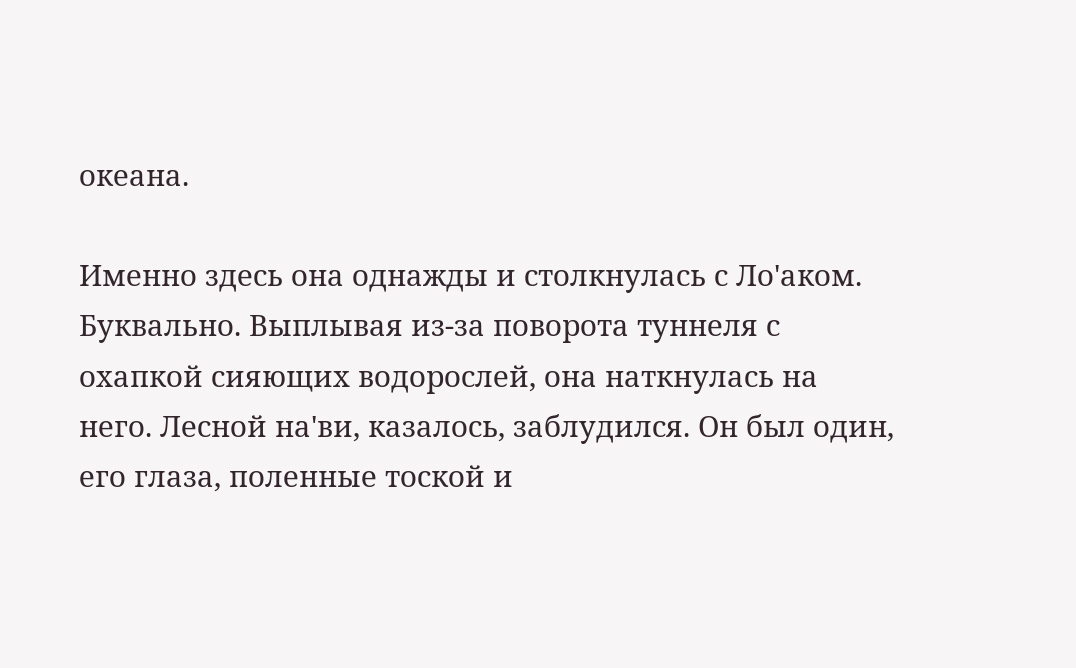океана.

Именно здесь она однажды и столкнулась с Ло'аком. Буквально. Выплывая из-за поворота туннеля с охапкой сияющих водорослей, она наткнулась на него. Лесной на'ви, казалось, заблудился. Он был один, его глаза, поленные тоской и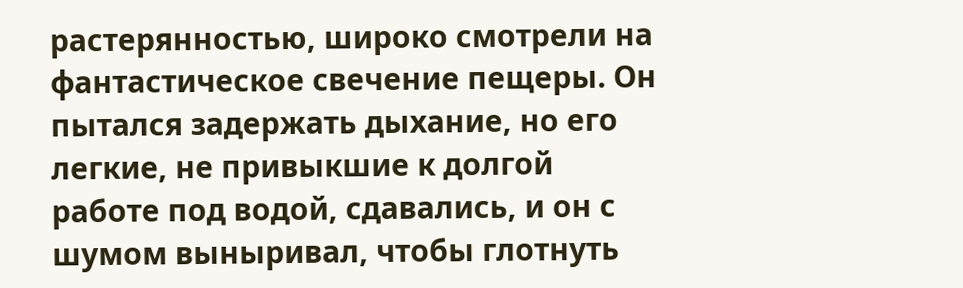растерянностью, широко смотрели на фантастическое свечение пещеры. Он пытался задержать дыхание, но его легкие, не привыкшие к долгой работе под водой, сдавались, и он с шумом выныривал, чтобы глотнуть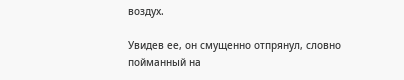воздух.

Увидев ее, он смущенно отпрянул, словно пойманный на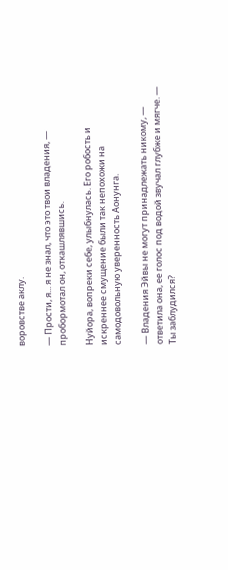воровстве аклу.

— Прости, я... я не знал, что это твои владения, — пробормотал он, откашлявшись.

Нуйора, вопреки себе, улыбнулась. Его робость и искреннее смущение были так непохожи на самодовольную уверенность Аонунга.

— Владения Эйвы не могут принадлежать никому, — ответила она, ее голос под водой звучал глубже и мягче. — Ты заблудился?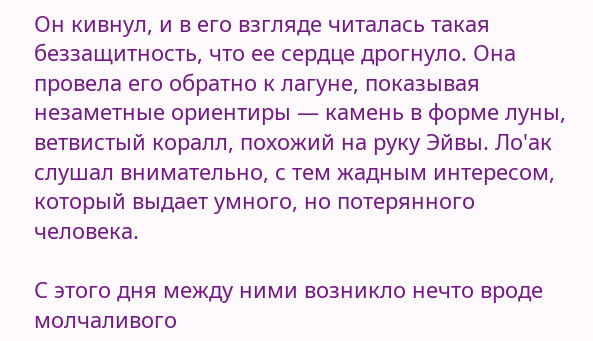Он кивнул, и в его взгляде читалась такая беззащитность, что ее сердце дрогнуло. Она провела его обратно к лагуне, показывая незаметные ориентиры — камень в форме луны, ветвистый коралл, похожий на руку Эйвы. Ло'ак слушал внимательно, с тем жадным интересом, который выдает умного, но потерянного человека.

С этого дня между ними возникло нечто вроде молчаливого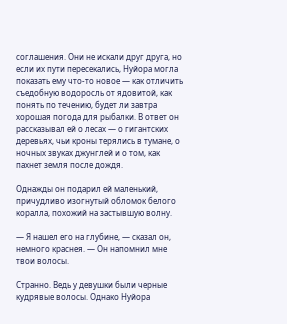соглашения. Они не искали друг друга, но если их пути пересекались, Нуйора могла показать ему что-то новое — как отличить съедобную водоросль от ядовитой, как понять по течению, будет ли завтра хорошая погода для рыбалки. В ответ он рассказывал ей о лесах — о гигантских деревьях, чьи кроны терялись в тумане, о ночных звуках джунглей и о том, как пахнет земля после дождя.

Однажды он подарил ей маленький, причудливо изогнутый обломок белого коралла, похожий на застывшую волну.

— Я нашел его на глубине, — сказал он, немного краснея. — Он напомнил мне твои волосы.

Странно. Ведь у девушки были черные кудрявые волосы. Однако Нуйора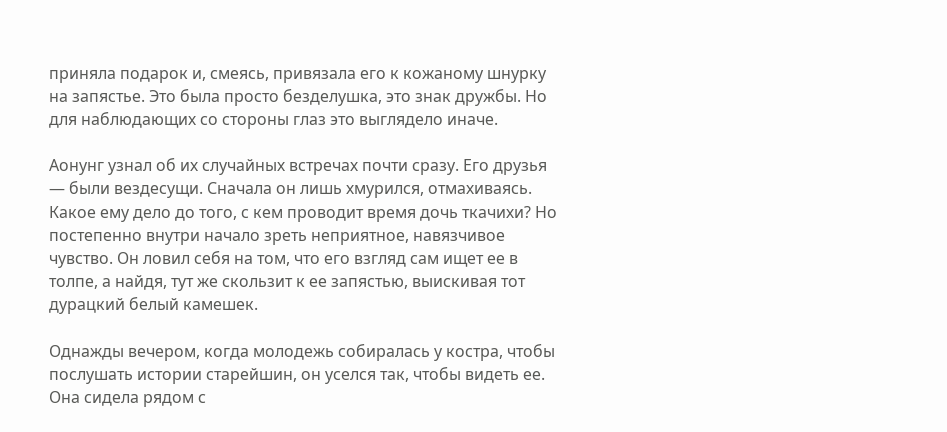приняла подарок и, смеясь, привязала его к кожаному шнурку на запястье. Это была просто безделушка, это знак дружбы. Но для наблюдающих со стороны глаз это выглядело иначе.

Аонунг узнал об их случайных встречах почти сразу. Его друзья — были вездесущи. Сначала он лишь хмурился, отмахиваясь. Какое ему дело до того, с кем проводит время дочь ткачихи? Но постепенно внутри начало зреть неприятное, навязчивое чувство. Он ловил себя на том, что его взгляд сам ищет ее в толпе, а найдя, тут же скользит к ее запястью, выискивая тот дурацкий белый камешек.

Однажды вечером, когда молодежь собиралась у костра, чтобы послушать истории старейшин, он уселся так, чтобы видеть ее. Она сидела рядом с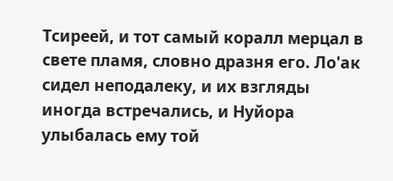Тсиреей, и тот самый коралл мерцал в свете пламя, словно дразня его. Ло'ак сидел неподалеку, и их взгляды иногда встречались, и Нуйора улыбалась ему той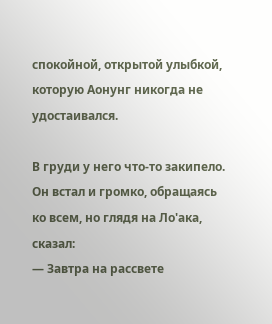спокойной, открытой улыбкой, которую Аонунг никогда не удостаивался.

В груди у него что-то закипело. Он встал и громко, обращаясь ко всем, но глядя на Ло'ака, сказал:
— Завтра на рассвете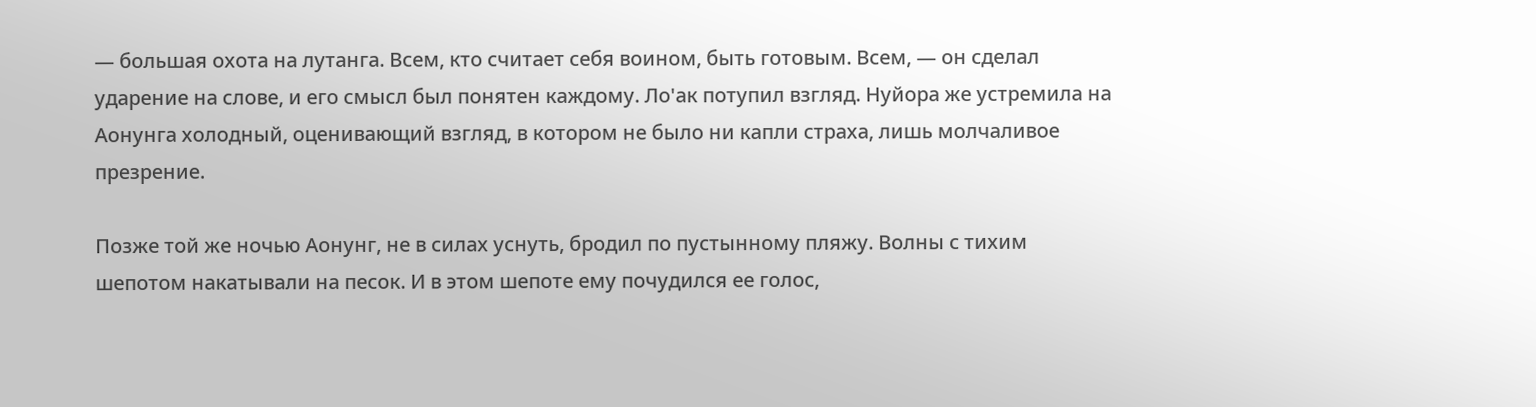— большая охота на лутанга. Всем, кто считает себя воином, быть готовым. Всем, — он сделал ударение на слове, и его смысл был понятен каждому. Ло'ак потупил взгляд. Нуйора же устремила на Аонунга холодный, оценивающий взгляд, в котором не было ни капли страха, лишь молчаливое презрение.

Позже той же ночью Аонунг, не в силах уснуть, бродил по пустынному пляжу. Волны с тихим шепотом накатывали на песок. И в этом шепоте ему почудился ее голос,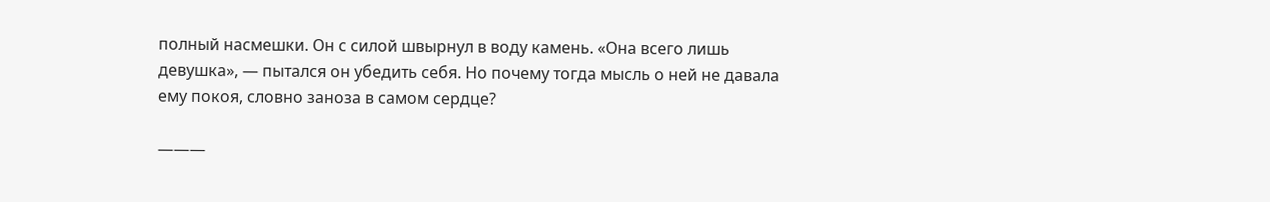полный насмешки. Он с силой швырнул в воду камень. «Она всего лишь девушка», — пытался он убедить себя. Но почему тогда мысль о ней не давала ему покоя, словно заноза в самом сердце?

———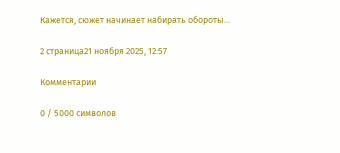Кажется, сюжет начинает набирать обороты...

2 страница21 ноября 2025, 12:57

Комментарии

0 / 5000 символов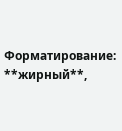Форматирование: **жирный**,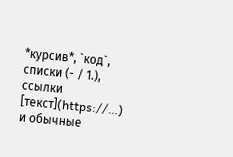*курсив*, `код`, списки (- / 1.), ссылки [текст](https://…) и обычные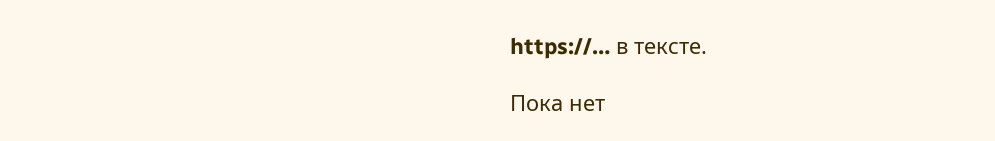https://… в тексте.

Пока нет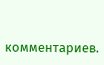комментариев.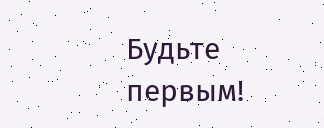Будьте первым!